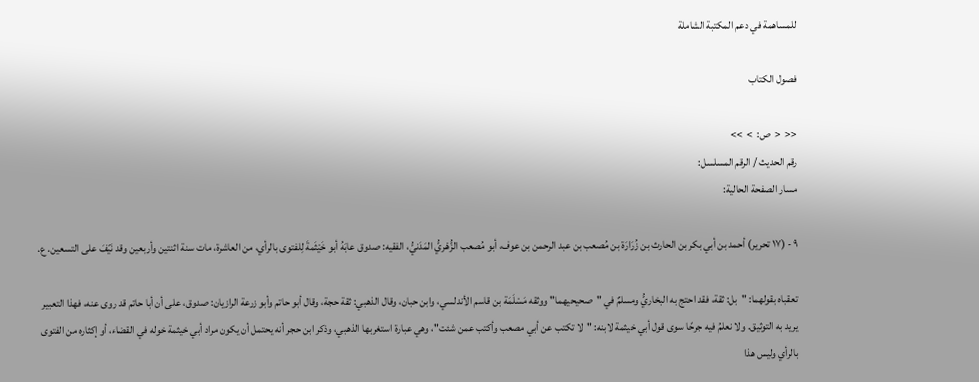للمساهمة في دعم المكتبة الشاملة

فصول الكتاب

<<  <  ص:  >  >>
رقم الحديث / الرقم المسلسل:
مسار الصفحة الحالية:

٩ - (١٧ تحرير) أحمد بن أبي بكر بن الحارث بن زُرَارَة بن مُصعب بن عبد الرحمن بن عوف، أبو مُصعب الزُّهْريُّ المَدَنيُّ، الفقيه: صدوق عابَهُ أبو خَيْثَمةَ لِلفتوى بالرأي، من العاشرة، مات سنة اثنتين وأربعين وقد نَيّفَ على التسعين. ع.

تعقباه بقولهما: "بل: ثقة، فقد احتج به البخاريُّ ومسلمٌ في "صحيحيهما" ووثقه مَسْلَمَة بن قاسم الأندلسي، وابن حبان، وقال الذهبي: ثقة حجة، وقال أبو حاتم وأبو زرعة الرازيان: صدوق، على أن أبا حاتم قد روى عنه، فهذا التعبير يريد به التوثيق. ولا نعلمُ فيه جرحًا سوى قول أبي خيثمة لابنه: "لا تكتب عن أبي مصعب وأكتب عمن شئت"، وهي عبارة استغربها الذهبي، وذكر ابن حجر أنه يحتمل أن يكون مراد أبي خيثمة خوله في القضاء، أو إكثاره من الفتوى بالرأي وليس هذا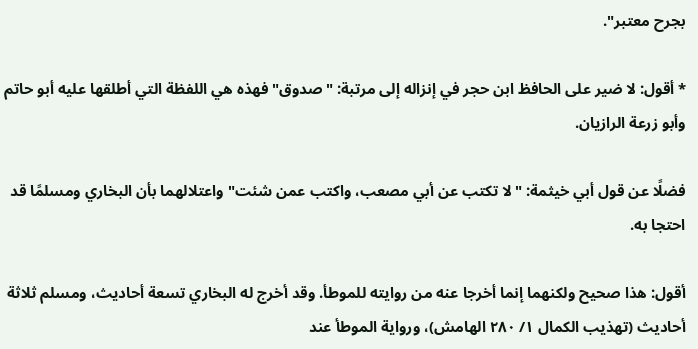بجرح معتبر".

* أقول: لا ضير على الحافظ ابن حجر في إنزاله إلى مرتبة: "صدوق" فهذه هي اللفظة التي أطلقها عليه أبو حاتم وأبو زرعة الرازيان.

فضلًا عن قول أبي خيثمة: "لا تكتب عن أبي مصعب، واكتب عمن شئت" واعتلالهما بأن البخاري ومسلمًا قد احتجا به.

أقول: هذا صحيح ولكنهما إنما أخرجا عنه من روايته للموطأ. وقد أخرج له البخاري تسعة أحاديث، ومسلم ثلاثة أحاديث (تهذيب الكمال ١/ ٢٨٠ الهامش)، ورواية الموطأ عند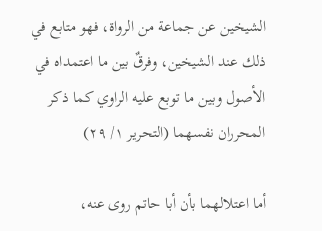الشيخين عن جماعة من الرواة، فهو متابع في ذلك عند الشيخين، وفرقٌ بين ما اعتمداه في الأصول وبين ما توبع عليه الراوي كما ذكر المحرران نفسهما (التحرير ١/ ٢٩)

أما اعتلالهما بأن أبا حاتم روى عنه،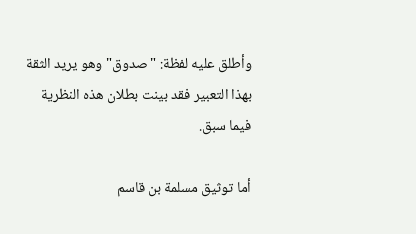وأطلق عليه لفظة: "صدوق" وهو يريد الثقة بهذا التعبير فقد بينت بطلان هذه النظرية فيما سبق.

أما توثيق مسلمة بن قاسم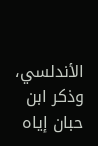الأندلسي، وذكر ابن حبان إياه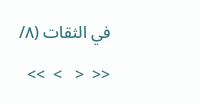في الثقات (٨/

<<  <   >  >>